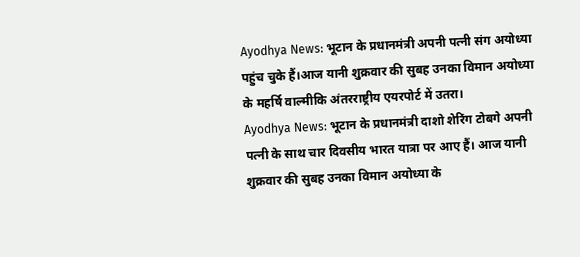Ayodhya News: भूटान के प्रधानमंत्री अपनी पत्नी संग अयोध्या पहुंच चुके हैं।आज यानी शुक्रवार की सुबह उनका विमान अयोध्या के महर्षि वाल्मीकि अंतरराष्ट्रीय एयरपोर्ट में उतरा।
Ayodhya News: भूटान के प्रधानमंत्री दाशो शेरिंग टोबगे अपनी पत्नी के साथ चार दिवसीय भारत यात्रा पर आए हैं। आज यानी शुक्रवार की सुबह उनका विमान अयोध्या के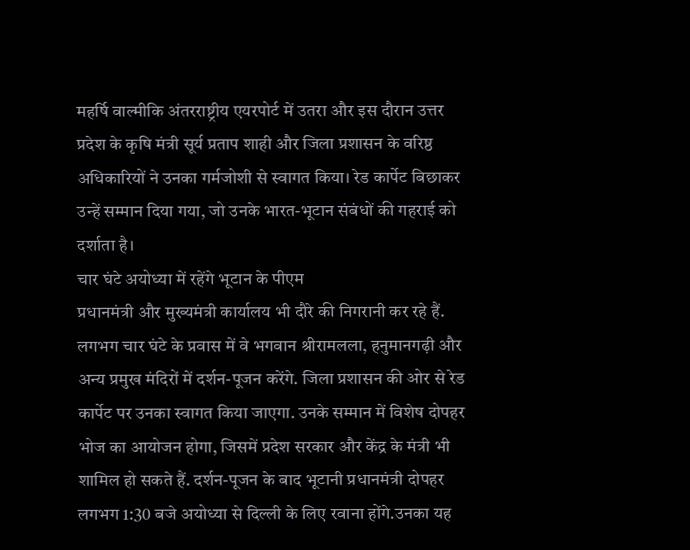महर्षि वाल्मीकि अंतरराष्ट्रीय एयरपोर्ट में उतरा और इस दौरान उत्तर प्रदेश के कृषि मंत्री सूर्य प्रताप शाही और जिला प्रशासन के वरिष्ठ अधिकारियों ने उनका गर्मजोशी से स्वागत किया। रेड कार्पेट बिछाकर उन्हें सम्मान दिया गया, जो उनके भारत-भूटान संबंधों की गहराई को दर्शाता है।
चार घंटे अयोध्या में रहेंगे भूटान के पीएम
प्रधानमंत्री और मुख्यमंत्री कार्यालय भी दौरे की निगरानी कर रहे हैं. लगभग चार घंटे के प्रवास में वे भगवान श्रीरामलला, हनुमानगढ़ी और अन्य प्रमुख मंदिरों में दर्शन-पूजन करेंगे. जिला प्रशासन की ओर से रेड कार्पेट पर उनका स्वागत किया जाएगा. उनके सम्मान में विशेष दोपहर भोज का आयोजन होगा, जिसमें प्रदेश सरकार और केंद्र के मंत्री भी शामिल हो सकते हैं. दर्शन-पूजन के बाद भूटानी प्रधानमंत्री दोपहर लगभग 1:30 बजे अयोध्या से दिल्ली के लिए रवाना होंगे.उनका यह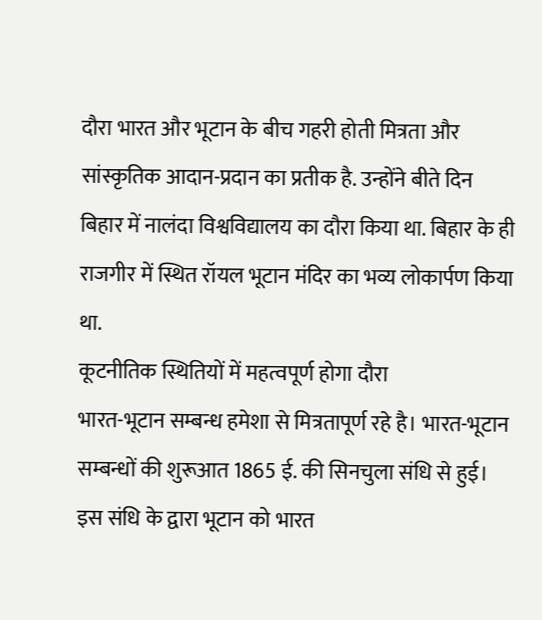दौरा भारत और भूटान के बीच गहरी होती मित्रता और सांस्कृतिक आदान-प्रदान का प्रतीक है. उन्होंने बीते दिन बिहार में नालंदा विश्वविद्यालय का दौरा किया था. बिहार के ही राजगीर में स्थित रॉयल भूटान मंदिर का भव्य लोकार्पण किया था.
कूटनीतिक स्थितियों में महत्वपूर्ण होगा दौरा
भारत-भूटान सम्बन्ध हमेशा से मित्रतापूर्ण रहे है। भारत-भूटान सम्बन्धों की शुरूआत 1865 ई. की सिनचुला संधि से हुई। इस संधि के द्वारा भूटान को भारत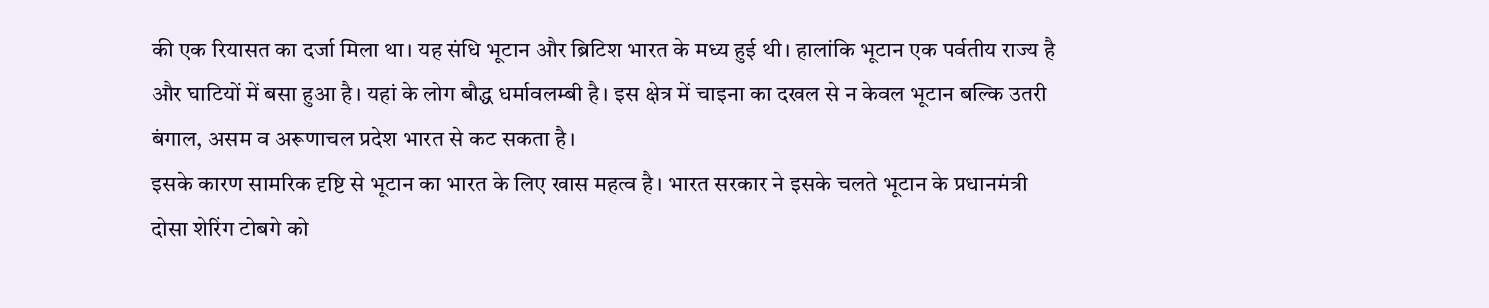की एक रियासत का दर्जा मिला था। यह संधि भूटान और ब्रिटिश भारत के मध्य हुई थी। हालांकि भूटान एक पर्वतीय राज्य है और घाटियों में बसा हुआ है। यहां के लोग बौद्ध धर्मावलम्बी है। इस क्षेत्र में चाइना का दखल से न केवल भूटान बल्कि उतरी बंगाल, असम व अरूणाचल प्रदेश भारत से कट सकता है।
इसके कारण सामरिक दृष्टि से भूटान का भारत के लिए खास महत्व है। भारत सरकार ने इसके चलते भूटान के प्रधानमंत्री दोसा शेरिंग टोबगे को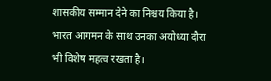शासकीय सम्मान देने का निश्चय किया है। भारत आगमन के साथ उनका अयोध्या दौरा भी विशेष महत्व रखता है।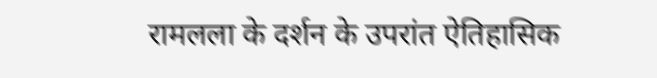रामलला के दर्शन के उपरांत ऐतिहासिक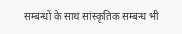सम्बन्धों के साथ सांस्कृतिक सम्बन्ध भी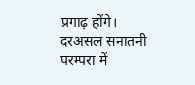प्रगाढ़ होंगे। दरअसल सनातनी परम्परा में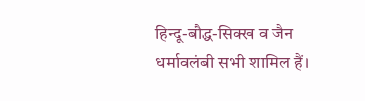हिन्दू-बौद्ध-सिक्ख व जैन धर्मावलंबी सभी शामिल हैं।